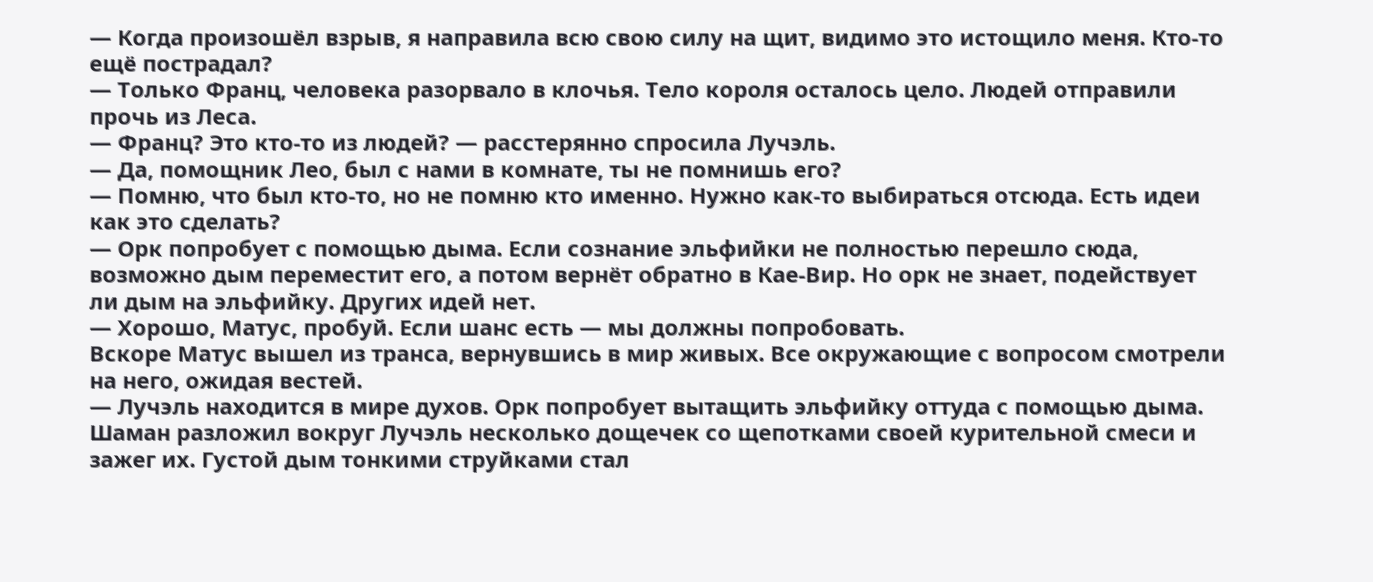— Когда произошёл взрыв, я направила всю свою силу на щит, видимо это истощило меня. Кто-то ещё пострадал?
— Только Франц, человека разорвало в клочья. Тело короля осталось цело. Людей отправили прочь из Леса.
— Франц? Это кто-то из людей? — расстерянно спросила Лучэль.
— Да, помощник Лео, был с нами в комнате, ты не помнишь его?
— Помню, что был кто-то, но не помню кто именно. Нужно как-то выбираться отсюда. Есть идеи как это сделать?
— Орк попробует с помощью дыма. Если сознание эльфийки не полностью перешло сюда, возможно дым переместит его, а потом вернёт обратно в Кае-Вир. Но орк не знает, подействует ли дым на эльфийку. Других идей нет.
— Хорошо, Матус, пробуй. Если шанс есть — мы должны попробовать.
Вскоре Матус вышел из транса, вернувшись в мир живых. Все окружающие с вопросом смотрели на него, ожидая вестей.
— Лучэль находится в мире духов. Орк попробует вытащить эльфийку оттуда с помощью дыма.
Шаман разложил вокруг Лучэль несколько дощечек со щепотками своей курительной смеси и зажег их. Густой дым тонкими струйками стал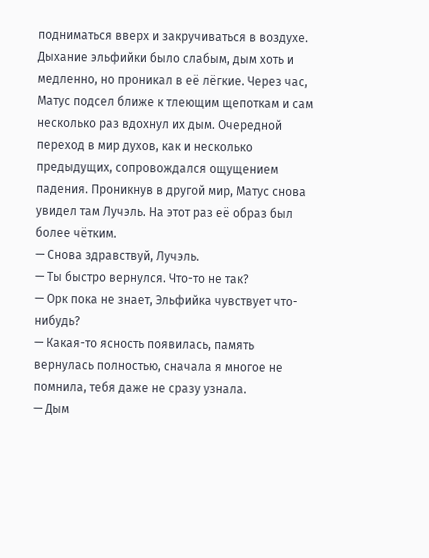подниматься вверх и закручиваться в воздухе. Дыхание эльфийки было слабым, дым хоть и медленно, но проникал в её лёгкие. Через час, Матус подсел ближе к тлеющим щепоткам и сам несколько раз вдохнул их дым. Очередной переход в мир духов, как и несколько предыдущих, сопровождался ощущением падения. Проникнув в другой мир, Матус снова увидел там Лучэль. На этот раз её образ был более чётким.
— Снова здравствуй, Лучэль.
— Ты быстро вернулся. Что-то не так?
— Орк пока не знает, Эльфийка чувствует что-нибудь?
— Какая-то ясность появилась, память вернулась полностью, сначала я многое не помнила, тебя даже не сразу узнала.
— Дым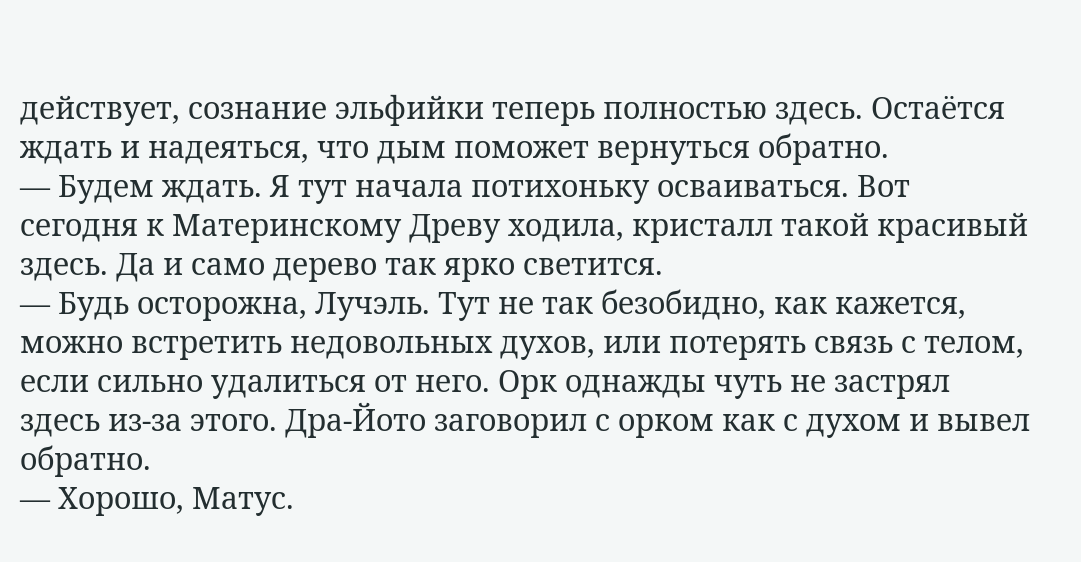действует, сознание эльфийки теперь полностью здесь. Остаётся ждать и надеяться, что дым поможет вернуться обратно.
— Будем ждать. Я тут начала потихоньку осваиваться. Вот сегодня к Материнскому Древу ходила, кристалл такой красивый здесь. Да и само дерево так ярко светится.
— Будь осторожна, Лучэль. Тут не так безобидно, как кажется, можно встретить недовольных духов, или потерять связь с телом, если сильно удалиться от него. Орк однажды чуть не застрял здесь из-за этого. Дра-Йото заговорил с орком как с духом и вывел обратно.
— Хорошо, Матус.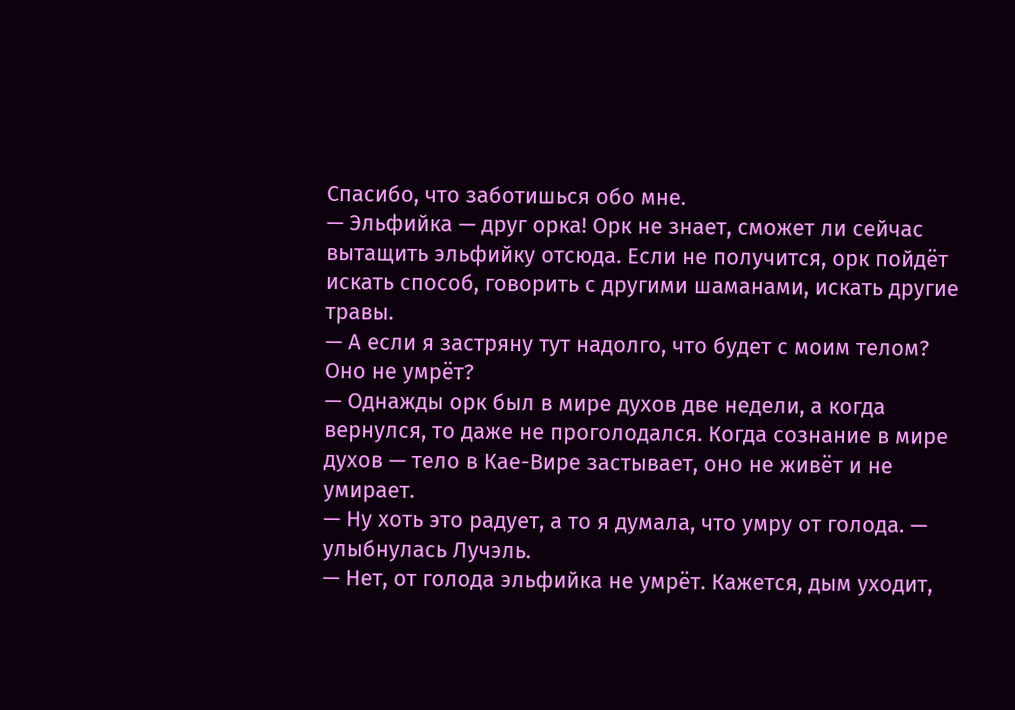Спасибо, что заботишься обо мне.
— Эльфийка — друг орка! Орк не знает, сможет ли сейчас вытащить эльфийку отсюда. Если не получится, орк пойдёт искать способ, говорить с другими шаманами, искать другие травы.
— А если я застряну тут надолго, что будет с моим телом? Оно не умрёт?
— Однажды орк был в мире духов две недели, а когда вернулся, то даже не проголодался. Когда сознание в мире духов — тело в Кае-Вире застывает, оно не живёт и не умирает.
— Ну хоть это радует, а то я думала, что умру от голода. — улыбнулась Лучэль.
— Нет, от голода эльфийка не умрёт. Кажется, дым уходит,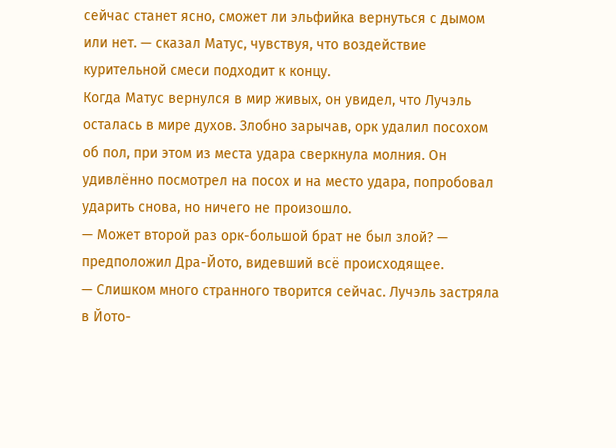сейчас станет ясно, сможет ли эльфийка вернуться с дымом или нет. — сказал Матус, чувствуя, что воздействие курительной смеси подходит к концу.
Когда Матус вернулся в мир живых, он увидел, что Лучэль осталась в мире духов. Злобно зарычав, орк удалил посохом об пол, при этом из места удара сверкнула молния. Он удивлённо посмотрел на посох и на место удара, попробовал ударить снова, но ничего не произошло.
— Может второй раз орк-большой брат не был злой? — предположил Дра-Йото, видевший всё происходящее.
— Слишком много странного творится сейчас. Лучэль застряла в Йото-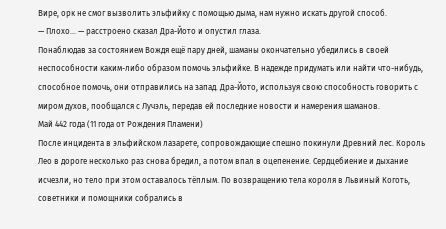Вире, орк не смог вызволить эльфийку с помощью дыма, нам нужно искать другой способ.
— Плохо… — расстроено сказал Дра-Йото и опустил глаза.
Понаблюдав за состоянием Вождя ещё пару дней, шаманы окончательно убедились в своей неспособности каким-либо образом помочь эльфийке. В надежде придумать или найти что-нибудь, способное помочь, они отправились на запад. Дра-Йото, используя свою способность говорить с миром духов, пообщался с Лучэль, передав ей последние новости и намерения шаманов.
Май 442 года (11 года от Рождения Пламени)
После инцидента в эльфийском лазарете, сопровождающие спешно покинули Древний лес. Король Лео в дороге несколько раз снова бредил, а потом впал в оцепенение. Сердцебиение и дыхание исчезли, но тело при этом оставалось тёплым. По возвращению тела короля в Львиный Коготь, советники и помощники собрались в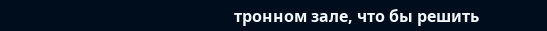тронном зале, что бы решить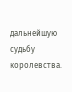дальнейшую судьбу королевства.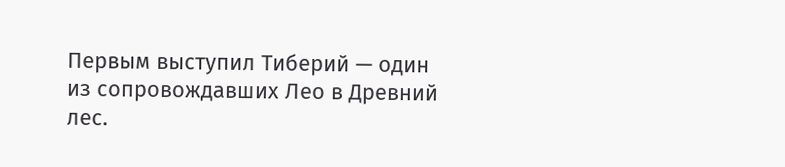Первым выступил Тиберий — один из сопровождавших Лео в Древний лес.